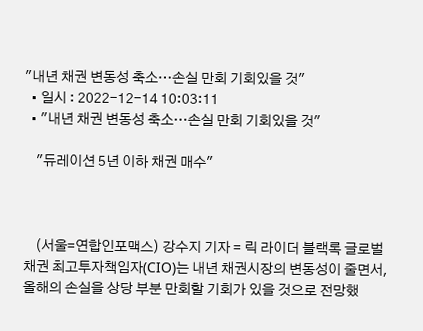"내년 채권 변동성 축소…손실 만회 기회있을 것"
  • 일시 : 2022-12-14 10:03:11
  • "내년 채권 변동성 축소…손실 만회 기회있을 것"

    "듀레이션 5년 이하 채권 매수"



    (서울=연합인포맥스) 강수지 기자 = 릭 라이더 블랙록 글로벌 채권 최고투자책임자(CIO)는 내년 채권시장의 변동성이 줄면서, 올해의 손실을 상당 부분 만회할 기회가 있을 것으로 전망했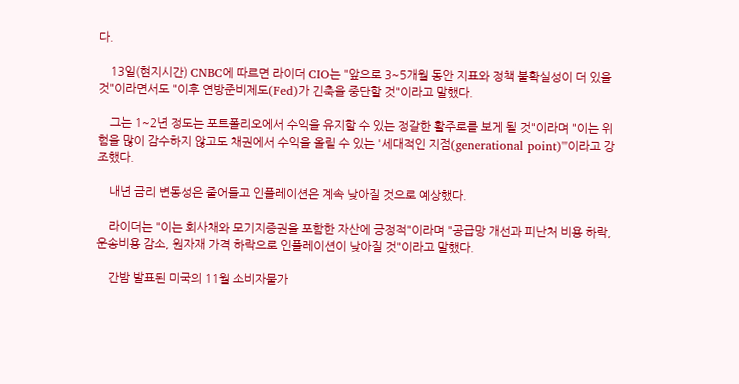다.

    13일(현지시간) CNBC에 따르면 라이더 CIO는 "앞으로 3~5개월 동안 지표와 정책 불확실성이 더 있을 것"이라면서도 "이후 연방준비제도(Fed)가 긴축을 중단할 것"이라고 말했다.

    그는 1~2년 정도는 포트폴리오에서 수익을 유지할 수 있는 정갈한 활주로를 보게 될 것"이라며 "이는 위험을 많이 감수하지 않고도 채권에서 수익을 올릴 수 있는 '세대적인 지점(generational point)'"이라고 강조했다.

    내년 금리 변동성은 줄어들고 인플레이션은 계속 낮아질 것으로 예상했다.

    라이더는 "이는 회사채와 모기지증권을 포함한 자산에 긍정적"이라며 "공급망 개선과 피난처 비용 하락, 운송비용 감소, 원자재 가격 하락으로 인플레이션이 낮아질 것"이라고 말했다.

    간밤 발표된 미국의 11월 소비자물가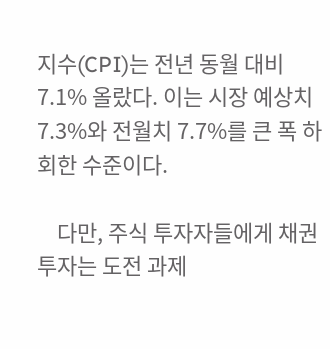지수(CPI)는 전년 동월 대비 7.1% 올랐다. 이는 시장 예상치 7.3%와 전월치 7.7%를 큰 폭 하회한 수준이다.

    다만, 주식 투자자들에게 채권 투자는 도전 과제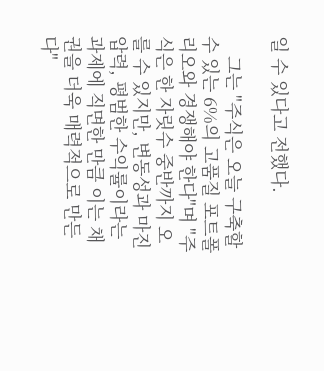일 수 있다고 전했다.

    그는 "주식은 오늘 구축할 수 있는 6%의 고품질 포트폴리오와 경쟁해야 한다"며 "주식은 한 자릿수 중반까지 오를 수 있지만, 변동성과 마진 압력, 평범한 수익률이라는 과제에 직면한 만큼 이는 채권을 더욱 매력적으로 만든다"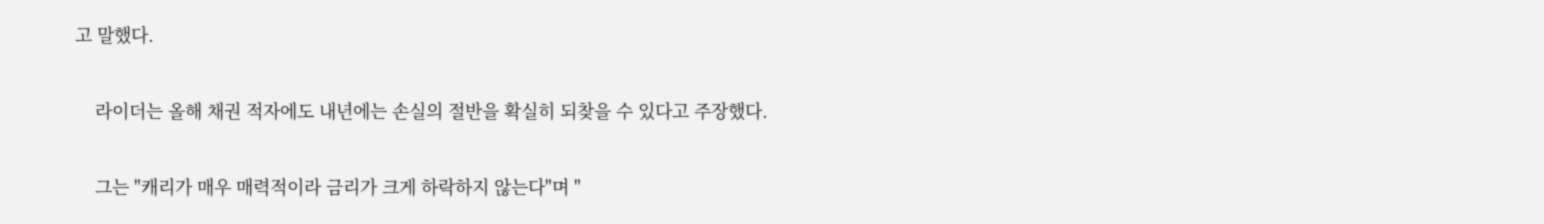고 말했다.

    라이더는 올해 채권 적자에도 내년에는 손실의 절반을 확실히 되찾을 수 있다고 주장했다.

    그는 "캐리가 매우 매력적이라 금리가 크게 하락하지 않는다"며 "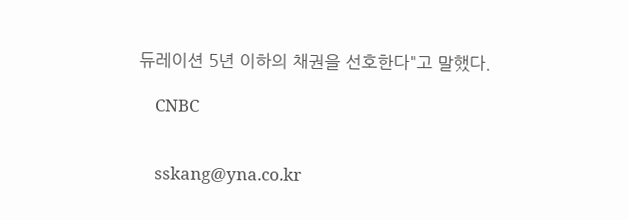듀레이션 5년 이하의 채권을 선호한다"고 말했다.

    CNBC


    sskang@yna.co.kr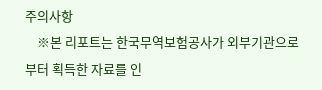주의사항
    ※본 리포트는 한국무역보험공사가 외부기관으로부터 획득한 자료를 인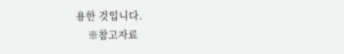용한 것입니다.
    ※참고자료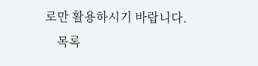로만 활용하시기 바랍니다.
    목록